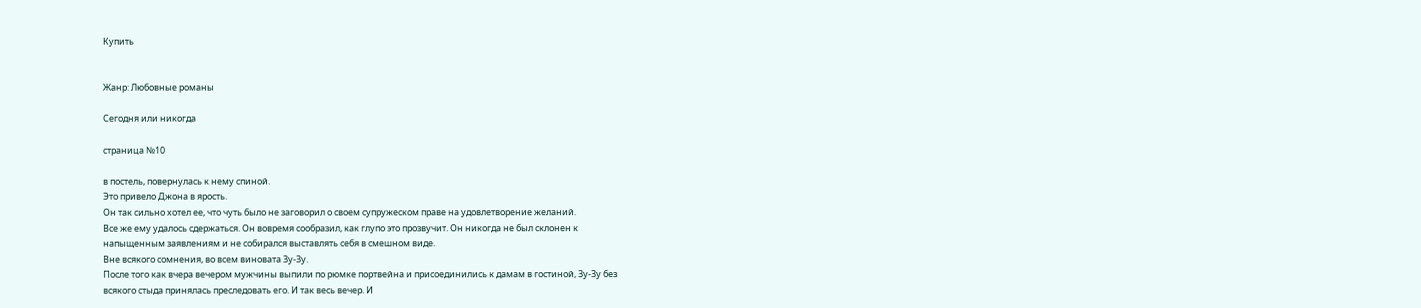Купить


Жанр: Любовные романы

Сегодня или никогда

страница №10

в постель, повернулась к нему спиной.
Это привело Джона в ярость.
Он так сильно хотел ее, что чуть было не заговорил о своем супружеском праве на удовлетворение желаний.
Все же ему удалось сдержаться. Он вовремя сообразил, как глупо это прозвучит. Он никогда не был склонен к
напыщенным заявлениям и не собирался выставлять себя в смешном виде.
Вне всякого сомнения, во всем виновата Зу-Зу.
После того как вчера вечером мужчины выпили по рюмке портвейна и присоединились к дамам в гостиной, Зу-Зу без
всякого стыда принялась преследовать его. И так весь вечер. И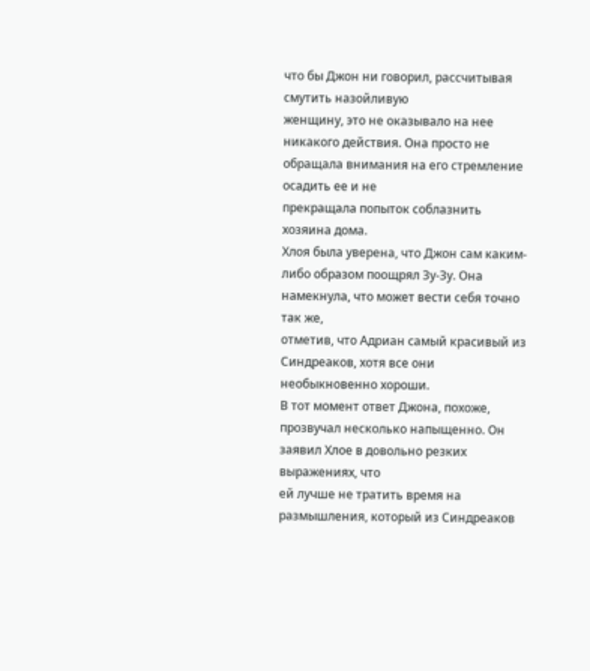что бы Джон ни говорил, рассчитывая смутить назойливую
женщину, это не оказывало на нее никакого действия. Она просто не обращала внимания на его стремление осадить ее и не
прекращала попыток соблазнить хозяина дома.
Хлоя была уверена, что Джон сам каким-либо образом поощрял Зу-Зу. Она намекнула, что может вести себя точно так же,
отметив, что Адриан самый красивый из Синдреаков, хотя все они необыкновенно хороши.
В тот момент ответ Джона, похоже, прозвучал несколько напыщенно. Он заявил Хлое в довольно резких выражениях, что
ей лучше не тратить время на размышления, который из Синдреаков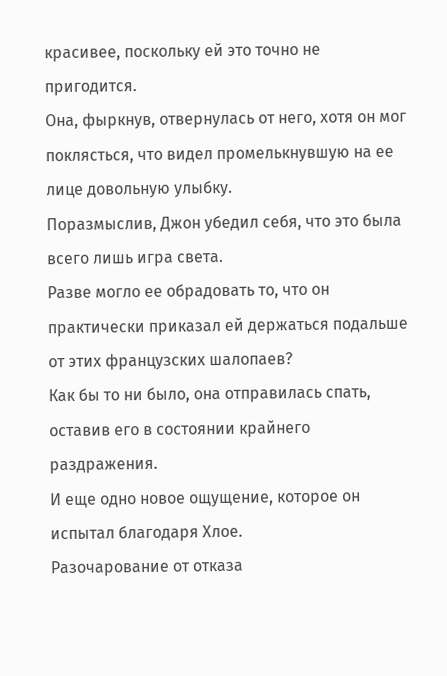красивее, поскольку ей это точно не пригодится.
Она, фыркнув, отвернулась от него, хотя он мог поклясться, что видел промелькнувшую на ее лице довольную улыбку.
Поразмыслив, Джон убедил себя, что это была всего лишь игра света.
Разве могло ее обрадовать то, что он практически приказал ей держаться подальше от этих французских шалопаев?
Как бы то ни было, она отправилась спать, оставив его в состоянии крайнего раздражения.
И еще одно новое ощущение, которое он испытал благодаря Хлое.
Разочарование от отказа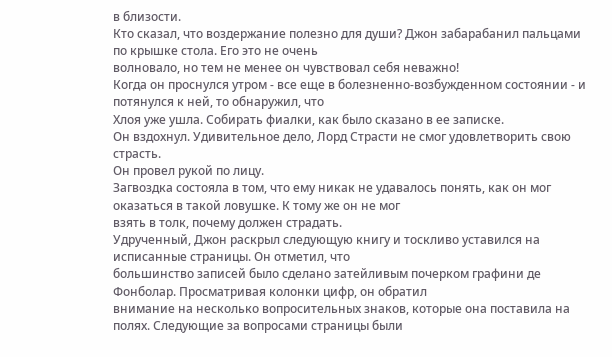в близости.
Кто сказал, что воздержание полезно для души? Джон забарабанил пальцами по крышке стола. Его это не очень
волновало, но тем не менее он чувствовал себя неважно!
Когда он проснулся утром - все еще в болезненно-возбужденном состоянии - и потянулся к ней, то обнаружил, что
Хлоя уже ушла. Собирать фиалки, как было сказано в ее записке.
Он вздохнул. Удивительное дело, Лорд Страсти не смог удовлетворить свою страсть.
Он провел рукой по лицу.
Загвоздка состояла в том, что ему никак не удавалось понять, как он мог оказаться в такой ловушке. К тому же он не мог
взять в толк, почему должен страдать.
Удрученный, Джон раскрыл следующую книгу и тоскливо уставился на исписанные страницы. Он отметил, что
большинство записей было сделано затейливым почерком графини де Фонболар. Просматривая колонки цифр, он обратил
внимание на несколько вопросительных знаков, которые она поставила на полях. Следующие за вопросами страницы были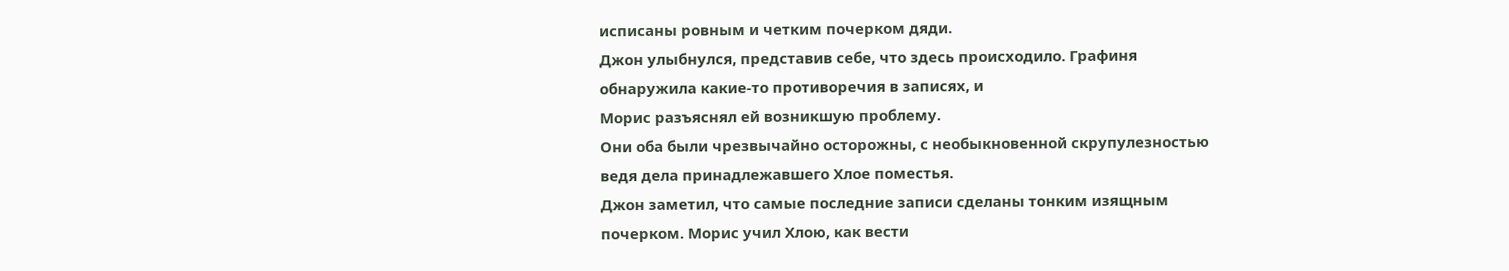исписаны ровным и четким почерком дяди.
Джон улыбнулся, представив себе, что здесь происходило. Графиня обнаружила какие-то противоречия в записях, и
Морис разъяснял ей возникшую проблему.
Они оба были чрезвычайно осторожны, с необыкновенной скрупулезностью ведя дела принадлежавшего Хлое поместья.
Джон заметил, что самые последние записи сделаны тонким изящным почерком. Морис учил Хлою, как вести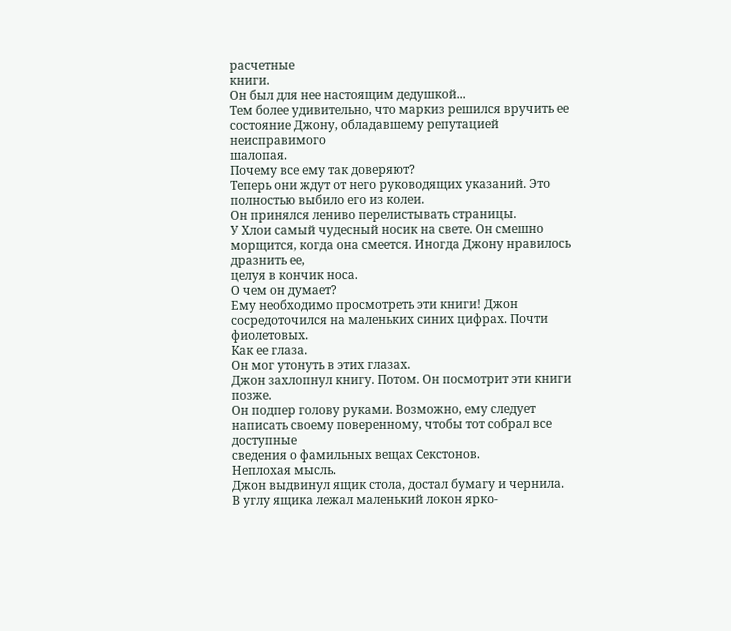расчетные
книги.
Он был для нее настоящим дедушкой...
Тем более удивительно, что маркиз решился вручить ее состояние Джону, обладавшему репутацией неисправимого
шалопая.
Почему все ему так доверяют?
Теперь они ждут от него руководящих указаний. Это полностью выбило его из колеи.
Он принялся лениво перелистывать страницы.
У Хлои самый чудесный носик на свете. Он смешно морщится, когда она смеется. Иногда Джону нравилось дразнить ее,
целуя в кончик носа.
О чем он думает?
Ему необходимо просмотреть эти книги! Джон сосредоточился на маленьких синих цифрах. Почти фиолетовых.
Как ее глаза.
Он мог утонуть в этих глазах.
Джон захлопнул книгу. Потом. Он посмотрит эти книги позже.
Он подпер голову руками. Возможно, ему следует написать своему поверенному, чтобы тот собрал все доступные
сведения о фамильных вещах Секстонов.
Неплохая мысль.
Джон выдвинул ящик стола, достал бумагу и чернила. В углу ящика лежал маленький локон ярко-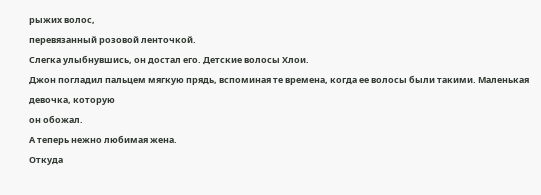рыжих волос,
перевязанный розовой ленточкой.
Слегка улыбнувшись, он достал его. Детские волосы Хлои.
Джон погладил пальцем мягкую прядь, вспоминая те времена, когда ее волосы были такими. Маленькая девочка, которую
он обожал.
А теперь нежно любимая жена.
Откуда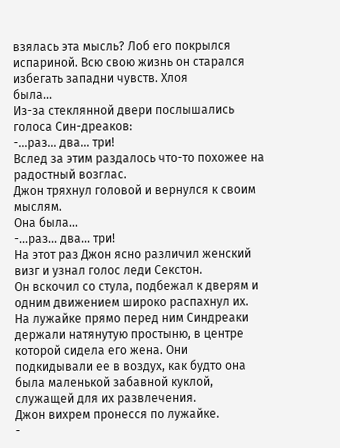взялась эта мысль? Лоб его покрылся испариной. Всю свою жизнь он старался избегать западни чувств. Хлоя
была...
Из-за стеклянной двери послышались голоса Син-дреаков:
-...раз... два... три!
Вслед за этим раздалось что-то похожее на радостный возглас.
Джон тряхнул головой и вернулся к своим мыслям.
Она была...
-...раз... два... три!
На этот раз Джон ясно различил женский визг и узнал голос леди Секстон.
Он вскочил со стула, подбежал к дверям и одним движением широко распахнул их.
На лужайке прямо перед ним Синдреаки держали натянутую простыню, в центре которой сидела его жена. Они
подкидывали ее в воздух, как будто она была маленькой забавной куклой, служащей для их развлечения.
Джон вихрем пронесся по лужайке.
-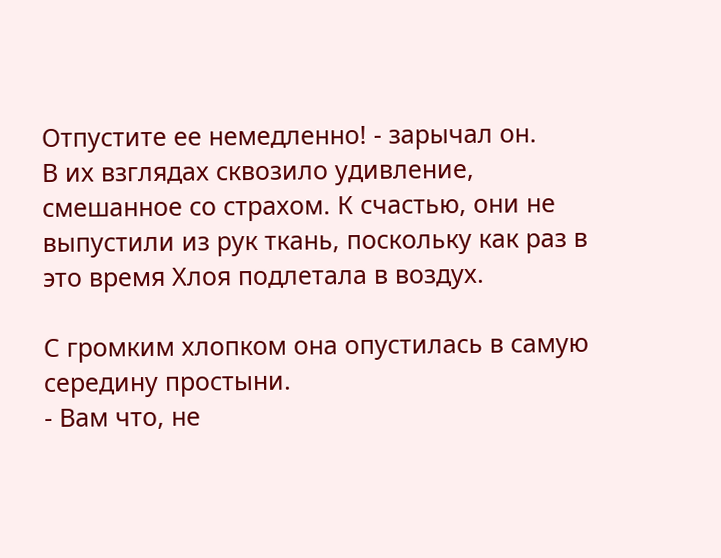Отпустите ее немедленно! - зарычал он.
В их взглядах сквозило удивление, смешанное со страхом. К счастью, они не выпустили из рук ткань, поскольку как раз в
это время Хлоя подлетала в воздух.

С громким хлопком она опустилась в самую середину простыни.
- Вам что, не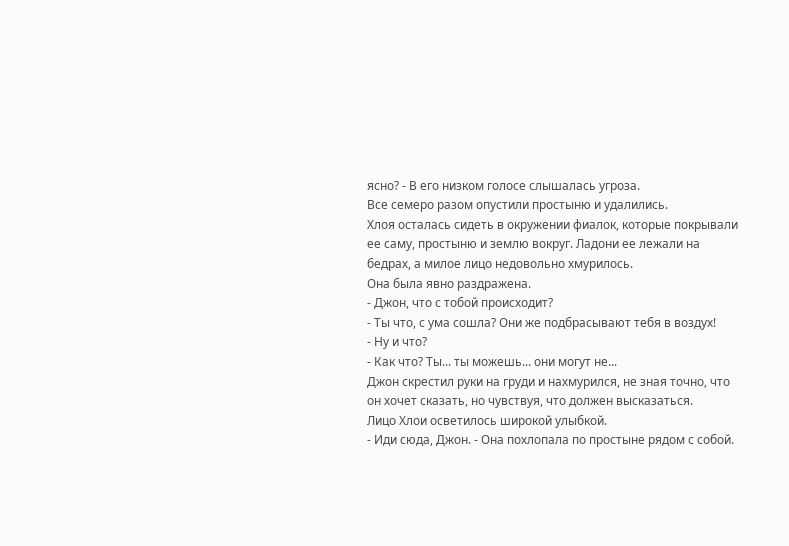ясно? - В его низком голосе слышалась угроза.
Все семеро разом опустили простыню и удалились.
Хлоя осталась сидеть в окружении фиалок, которые покрывали ее саму, простыню и землю вокруг. Ладони ее лежали на
бедрах, а милое лицо недовольно хмурилось.
Она была явно раздражена.
- Джон, что с тобой происходит?
- Ты что, с ума сошла? Они же подбрасывают тебя в воздух!
- Ну и что?
- Как что? Ты... ты можешь... они могут не...
Джон скрестил руки на груди и нахмурился, не зная точно, что он хочет сказать, но чувствуя, что должен высказаться.
Лицо Хлои осветилось широкой улыбкой.
- Иди сюда, Джон. - Она похлопала по простыне рядом с собой.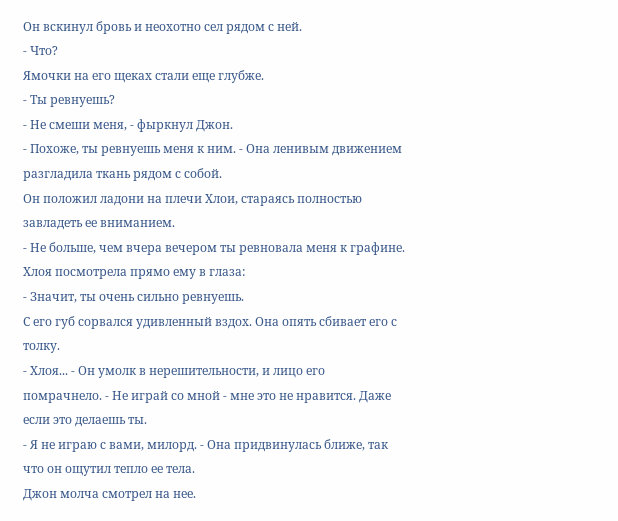Он вскинул бровь и неохотно сел рядом с ней.
- Что?
Ямочки на его щеках стали еще глубже.
- Ты ревнуешь?
- Не смеши меня, - фыркнул Джон.
- Похоже, ты ревнуешь меня к ним. - Она ленивым движением разгладила ткань рядом с собой.
Он положил ладони на плечи Хлои, стараясь полностью завладеть ее вниманием.
- Не больше, чем вчера вечером ты ревновала меня к графине.
Хлоя посмотрела прямо ему в глаза:
- Значит, ты очень сильно ревнуешь.
С его губ сорвался удивленный вздох. Она опять сбивает его с толку.
- Хлоя... - Он умолк в нерешительности, и лицо его помрачнело. - Не играй со мной - мне это не нравится. Даже
если это делаешь ты.
- Я не играю с вами, милорд. - Она придвинулась ближе, так что он ощутил тепло ее тела.
Джон молча смотрел на нее.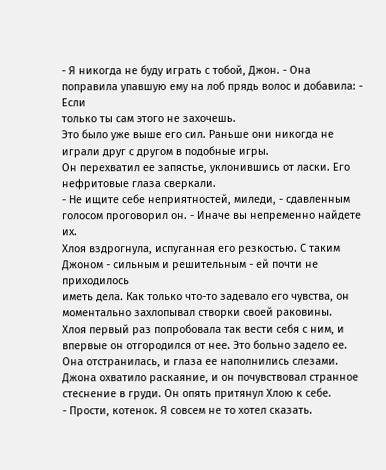- Я никогда не буду играть с тобой, Джон. - Она поправила упавшую ему на лоб прядь волос и добавила: - Если
только ты сам этого не захочешь.
Это было уже выше его сил. Раньше они никогда не играли друг с другом в подобные игры.
Он перехватил ее запястье, уклонившись от ласки. Его нефритовые глаза сверкали.
- Не ищите себе неприятностей, миледи, - сдавленным голосом проговорил он. - Иначе вы непременно найдете их.
Хлоя вздрогнула, испуганная его резкостью. С таким Джоном - сильным и решительным - ей почти не приходилось
иметь дела. Как только что-то задевало его чувства, он моментально захлопывал створки своей раковины.
Хлоя первый раз попробовала так вести себя с ним, и впервые он отгородился от нее. Это больно задело ее.
Она отстранилась, и глаза ее наполнились слезами.
Джона охватило раскаяние, и он почувствовал странное стеснение в груди. Он опять притянул Хлою к себе.
- Прости, котенок. Я совсем не то хотел сказать.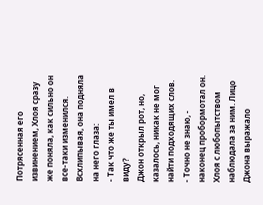Потрясенная его извинением, Хлоя сразу же поняла, как сильно он все-таки изменился.
Всхлипывая, она подняла на него глаза:
- Так что же ты имел в виду?
Джон открыл рот, но, казалось, никак не мог найти подходящих слов.
- Точно не знаю, - наконец пробормотал он.
Хлоя с любопытством наблюдала за ним. Лицо Джона выражало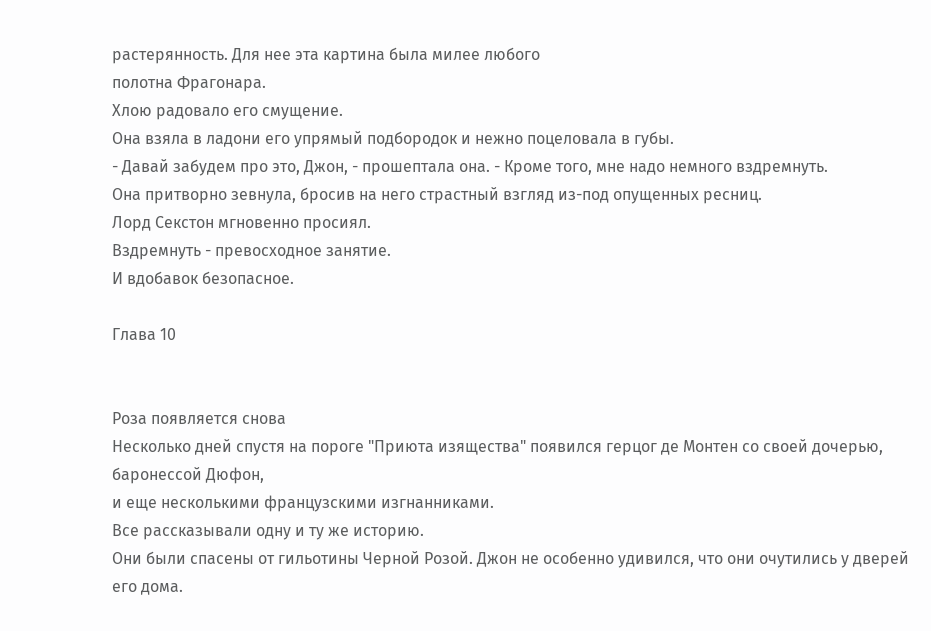растерянность. Для нее эта картина была милее любого
полотна Фрагонара.
Хлою радовало его смущение.
Она взяла в ладони его упрямый подбородок и нежно поцеловала в губы.
- Давай забудем про это, Джон, - прошептала она. - Кроме того, мне надо немного вздремнуть.
Она притворно зевнула, бросив на него страстный взгляд из-под опущенных ресниц.
Лорд Секстон мгновенно просиял.
Вздремнуть - превосходное занятие.
И вдобавок безопасное.

Глава 10


Роза появляется снова
Несколько дней спустя на пороге "Приюта изящества" появился герцог де Монтен со своей дочерью, баронессой Дюфон,
и еще несколькими французскими изгнанниками.
Все рассказывали одну и ту же историю.
Они были спасены от гильотины Черной Розой. Джон не особенно удивился, что они очутились у дверей его дома.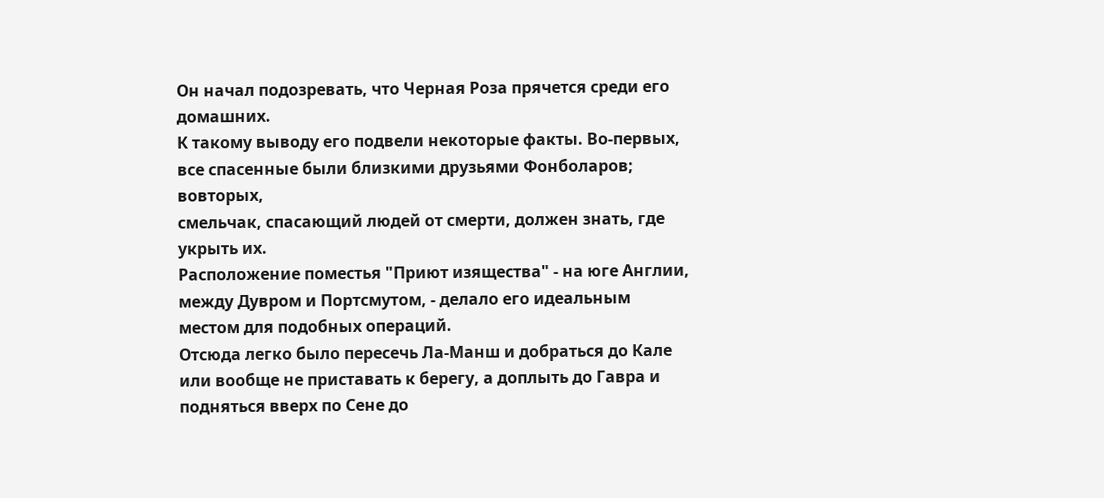Он начал подозревать, что Черная Роза прячется среди его домашних.
К такому выводу его подвели некоторые факты. Во-первых, все спасенные были близкими друзьями Фонболаров; вовторых,
смельчак, спасающий людей от смерти, должен знать, где укрыть их.
Расположение поместья "Приют изящества" - на юге Англии, между Дувром и Портсмутом, - делало его идеальным
местом для подобных операций.
Отсюда легко было пересечь Ла-Манш и добраться до Кале или вообще не приставать к берегу, а доплыть до Гавра и
подняться вверх по Сене до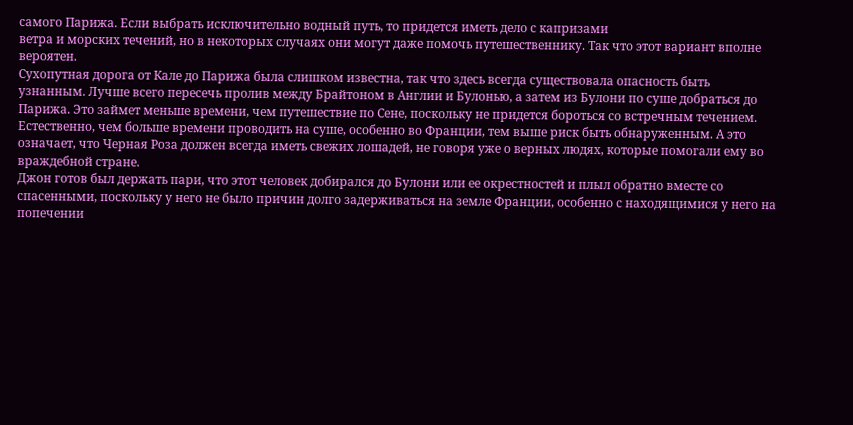самого Парижа. Если выбрать исключительно водный путь, то придется иметь дело с капризами
ветра и морских течений, но в некоторых случаях они могут даже помочь путешественнику. Так что этот вариант вполне
вероятен.
Сухопутная дорога от Кале до Парижа была слишком известна, так что здесь всегда существовала опасность быть
узнанным. Лучше всего пересечь пролив между Брайтоном в Англии и Булонью, а затем из Булони по суше добраться до
Парижа. Это займет меньше времени, чем путешествие по Сене, поскольку не придется бороться со встречным течением.
Естественно, чем больше времени проводить на суше, особенно во Франции, тем выше риск быть обнаруженным. А это
означает, что Черная Роза должен всегда иметь свежих лошадей, не говоря уже о верных людях, которые помогали ему во
враждебной стране.
Джон готов был держать пари, что этот человек добирался до Булони или ее окрестностей и плыл обратно вместе со
спасенными, поскольку у него не было причин долго задерживаться на земле Франции, особенно с находящимися у него на
попечении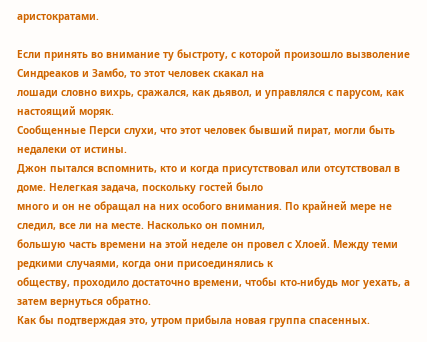аристократами.

Если принять во внимание ту быстроту, с которой произошло вызволение Синдреаков и Замбо, то этот человек скакал на
лошади словно вихрь, сражался, как дьявол, и управлялся с парусом, как настоящий моряк.
Сообщенные Перси слухи, что этот человек бывший пират, могли быть недалеки от истины.
Джон пытался вспомнить, кто и когда присутствовал или отсутствовал в доме. Нелегкая задача, поскольку гостей было
много и он не обращал на них особого внимания. По крайней мере не следил, все ли на месте. Насколько он помнил,
большую часть времени на этой неделе он провел с Хлоей. Между теми редкими случаями, когда они присоединялись к
обществу, проходило достаточно времени, чтобы кто-нибудь мог уехать, а затем вернуться обратно.
Как бы подтверждая это, утром прибыла новая группа спасенных.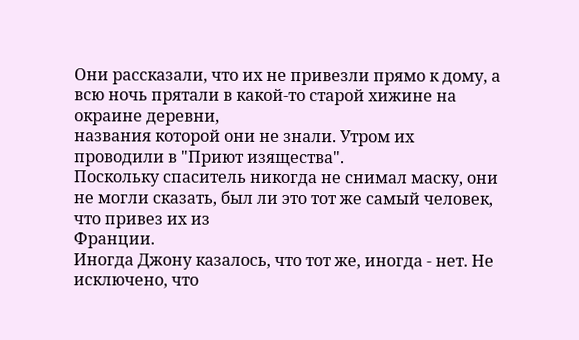Они рассказали, что их не привезли прямо к дому, а всю ночь прятали в какой-то старой хижине на окраине деревни,
названия которой они не знали. Утром их проводили в "Приют изящества".
Поскольку спаситель никогда не снимал маску, они не могли сказать, был ли это тот же самый человек, что привез их из
Франции.
Иногда Джону казалось, что тот же, иногда - нет. Не исключено, что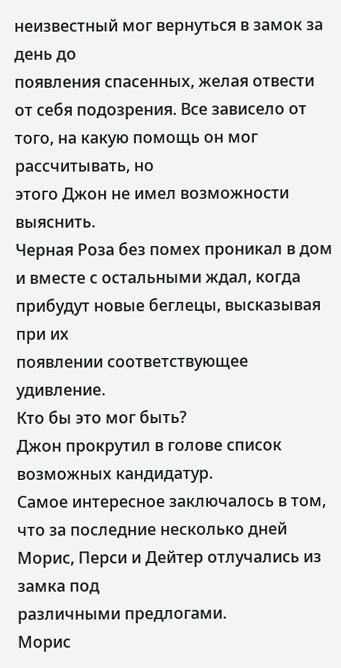неизвестный мог вернуться в замок за день до
появления спасенных, желая отвести от себя подозрения. Все зависело от того, на какую помощь он мог рассчитывать, но
этого Джон не имел возможности выяснить.
Черная Роза без помех проникал в дом и вместе с остальными ждал, когда прибудут новые беглецы, высказывая при их
появлении соответствующее удивление.
Кто бы это мог быть?
Джон прокрутил в голове список возможных кандидатур.
Самое интересное заключалось в том, что за последние несколько дней Морис, Перси и Дейтер отлучались из замка под
различными предлогами.
Морис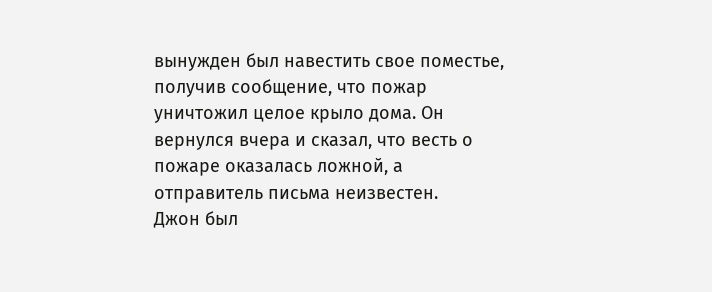вынужден был навестить свое поместье, получив сообщение, что пожар уничтожил целое крыло дома. Он
вернулся вчера и сказал, что весть о пожаре оказалась ложной, а отправитель письма неизвестен.
Джон был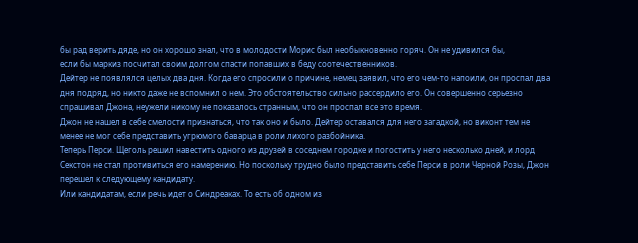бы рад верить дяде, но он хорошо знал, что в молодости Морис был необыкновенно горяч. Он не удивился бы,
если бы маркиз посчитал своим долгом спасти попавших в беду соотечественников.
Дейтер не появлялся целых два дня. Когда его спросили о причине, немец заявил, что его чем-то напоили, он проспал два
дня подряд, но никто даже не вспомнил о нем. Это обстоятельство сильно рассердило его. Он совершенно серьезно
спрашивал Джона, неужели никому не показалось странным, что он проспал все это время.
Джон не нашел в себе смелости признаться, что так оно и было. Дейтер оставался для него загадкой, но виконт тем не
менее не мог себе представить угрюмого баварца в роли лихого разбойника.
Теперь Перси. Щеголь решил навестить одного из друзей в соседнем городке и погостить у него несколько дней, и лорд
Секстон не стал противиться его намерению. Но поскольку трудно было представить себе Перси в роли Черной Розы, Джон
перешел к следующему кандидату.
Или кандидатам, если речь идет о Синдреаках. То есть об одном из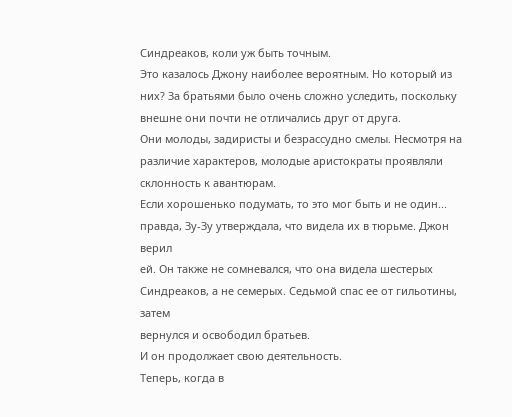Синдреаков, коли уж быть точным.
Это казалось Джону наиболее вероятным. Но который из них? За братьями было очень сложно уследить, поскольку
внешне они почти не отличались друг от друга.
Они молоды, задиристы и безрассудно смелы. Несмотря на различие характеров, молодые аристократы проявляли
склонность к авантюрам.
Если хорошенько подумать, то это мог быть и не один... правда, Зу-Зу утверждала, что видела их в тюрьме. Джон верил
ей. Он также не сомневался, что она видела шестерых Синдреаков, а не семерых. Седьмой спас ее от гильотины, затем
вернулся и освободил братьев.
И он продолжает свою деятельность.
Теперь, когда в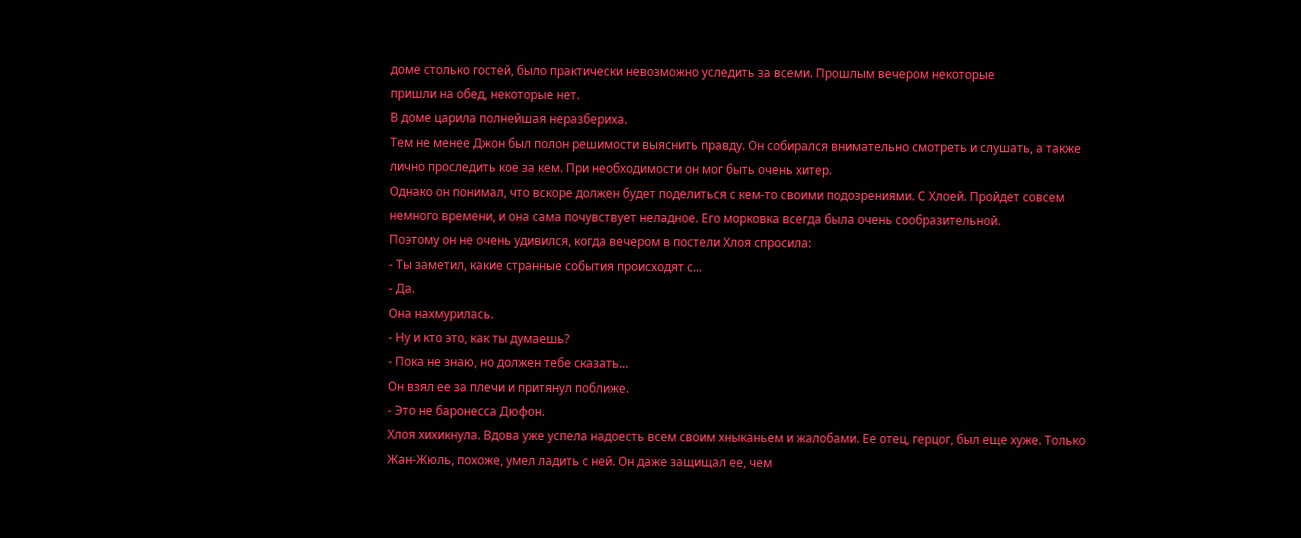доме столько гостей, было практически невозможно уследить за всеми. Прошлым вечером некоторые
пришли на обед, некоторые нет.
В доме царила полнейшая неразбериха.
Тем не менее Джон был полон решимости выяснить правду. Он собирался внимательно смотреть и слушать, а также
лично проследить кое за кем. При необходимости он мог быть очень хитер.
Однако он понимал, что вскоре должен будет поделиться с кем-то своими подозрениями. С Хлоей. Пройдет совсем
немного времени, и она сама почувствует неладное. Его морковка всегда была очень сообразительной.
Поэтому он не очень удивился, когда вечером в постели Хлоя спросила:
- Ты заметил, какие странные события происходят с...
- Да.
Она нахмурилась.
- Ну и кто это, как ты думаешь?
- Пока не знаю, но должен тебе сказать...
Он взял ее за плечи и притянул поближе.
- Это не баронесса Дюфон.
Хлоя хихикнула. Вдова уже успела надоесть всем своим хныканьем и жалобами. Ее отец, герцог, был еще хуже. Только
Жан-Жюль, похоже, умел ладить с ней. Он даже защищал ее, чем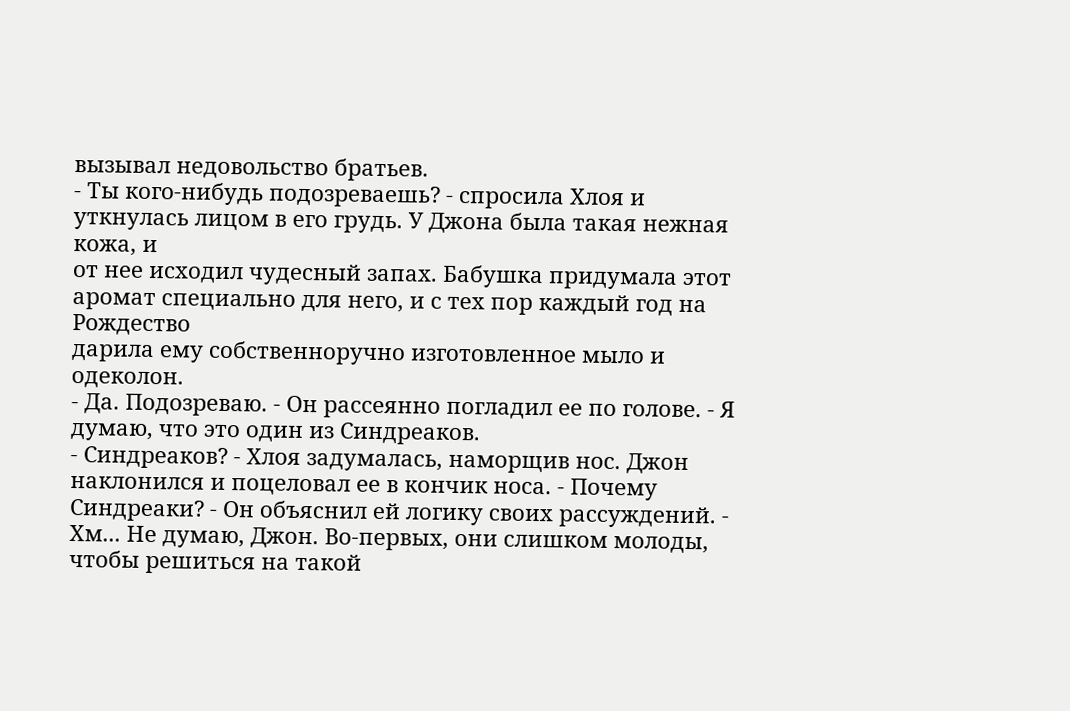вызывал недовольство братьев.
- Ты кого-нибудь подозреваешь? - спросила Хлоя и уткнулась лицом в его грудь. У Джона была такая нежная кожа, и
от нее исходил чудесный запах. Бабушка придумала этот аромат специально для него, и с тех пор каждый год на Рождество
дарила ему собственноручно изготовленное мыло и одеколон.
- Да. Подозреваю. - Он рассеянно погладил ее по голове. - Я думаю, что это один из Синдреаков.
- Синдреаков? - Хлоя задумалась, наморщив нос. Джон наклонился и поцеловал ее в кончик носа. - Почему
Синдреаки? - Он объяснил ей логику своих рассуждений. - Хм... Не думаю, Джон. Во-первых, они слишком молоды,
чтобы решиться на такой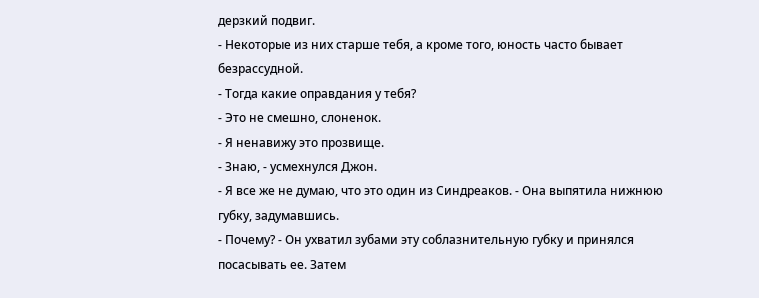дерзкий подвиг.
- Некоторые из них старше тебя, а кроме того, юность часто бывает безрассудной.
- Тогда какие оправдания у тебя?
- Это не смешно, слоненок.
- Я ненавижу это прозвище.
- Знаю, - усмехнулся Джон.
- Я все же не думаю, что это один из Синдреаков. - Она выпятила нижнюю губку, задумавшись.
- Почему? - Он ухватил зубами эту соблазнительную губку и принялся посасывать ее. Затем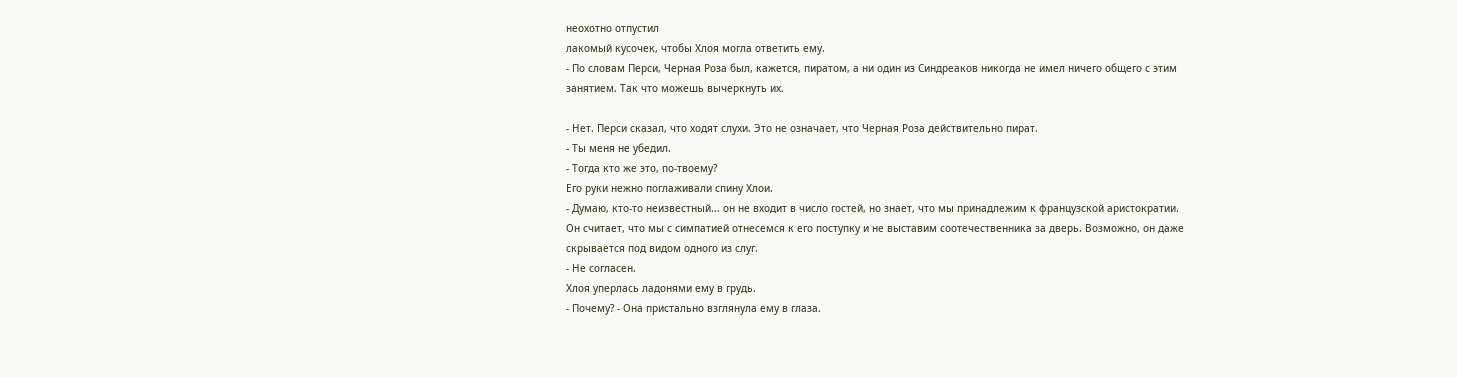неохотно отпустил
лакомый кусочек, чтобы Хлоя могла ответить ему.
- По словам Перси, Черная Роза был, кажется, пиратом, а ни один из Синдреаков никогда не имел ничего общего с этим
занятием. Так что можешь вычеркнуть их.

- Нет. Перси сказал, что ходят слухи. Это не означает, что Черная Роза действительно пират.
- Ты меня не убедил.
- Тогда кто же это, по-твоему?
Его руки нежно поглаживали спину Хлои.
- Думаю, кто-то неизвестный... он не входит в число гостей, но знает, что мы принадлежим к французской аристократии.
Он считает, что мы с симпатией отнесемся к его поступку и не выставим соотечественника за дверь. Возможно, он даже
скрывается под видом одного из слуг.
- Не согласен.
Хлоя уперлась ладонями ему в грудь.
- Почему? - Она пристально взглянула ему в глаза.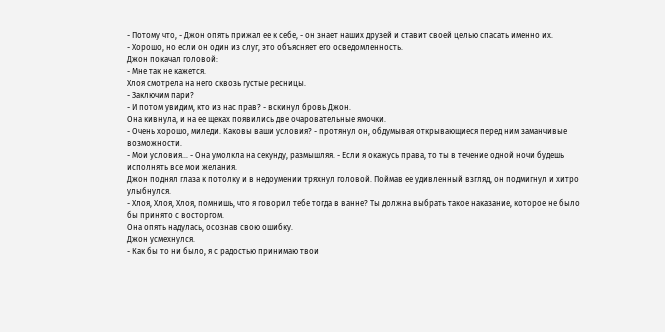- Потому что, - Джон опять прижал ее к себе, - он знает наших друзей и ставит своей целью спасать именно их.
- Хорошо, но если он один из слуг, это объясняет его осведомленность.
Джон покачал головой:
- Мне так не кажется.
Хлоя смотрела на него сквозь густые ресницы.
- Заключим пари?
- И потом увидим, кто из нас прав? - вскинул бровь Джон.
Она кивнула, и на ее щеках появились две очаровательные ямочки.
- Очень хорошо, миледи. Каковы ваши условия? - протянул он, обдумывая открывающиеся перед ним заманчивые
возможности.
- Мои условия... - Она умолкла на секунду, размышляя. - Если я окажусь права, то ты в течение одной ночи будешь
исполнять все мои желания.
Джон поднял глаза к потолку и в недоумении тряхнул головой. Поймав ее удивленный взгляд, он подмигнул и хитро
улыбнулся.
- Хлоя, Хлоя, Хлоя, помнишь, что я говорил тебе тогда в ванне? Ты должна выбрать такое наказание, которое не было
бы принято с восторгом.
Она опять надулась, осознав свою ошибку.
Джон усмехнулся.
- Как бы то ни было, я с радостью принимаю твои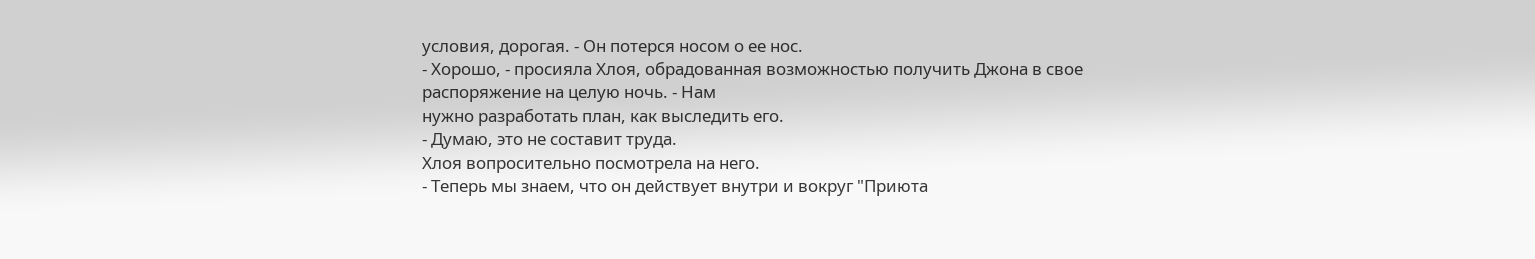условия, дорогая. - Он потерся носом о ее нос.
- Хорошо, - просияла Хлоя, обрадованная возможностью получить Джона в свое распоряжение на целую ночь. - Нам
нужно разработать план, как выследить его.
- Думаю, это не составит труда.
Хлоя вопросительно посмотрела на него.
- Теперь мы знаем, что он действует внутри и вокруг "Приюта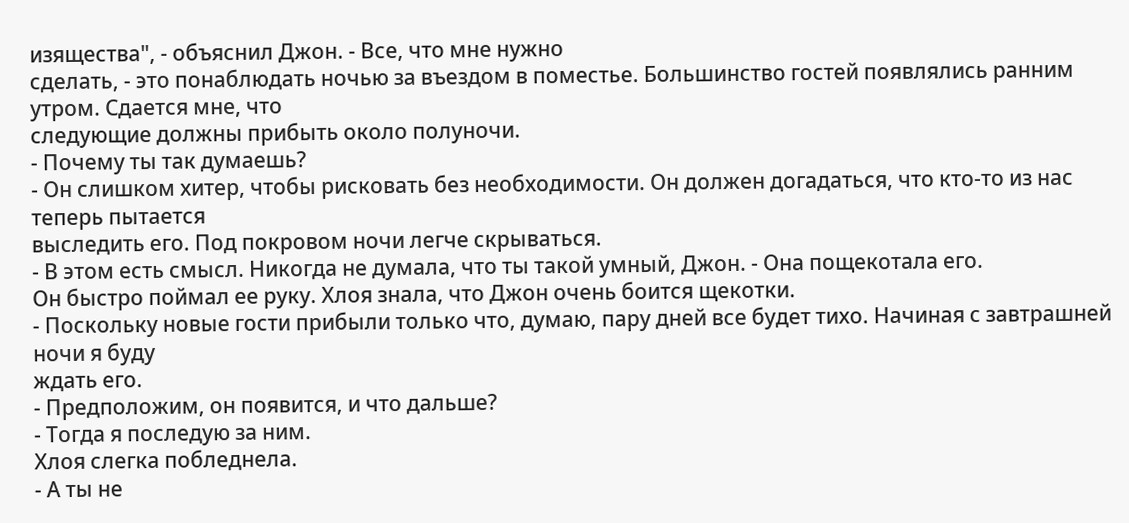изящества", - объяснил Джон. - Все, что мне нужно
сделать, - это понаблюдать ночью за въездом в поместье. Большинство гостей появлялись ранним утром. Сдается мне, что
следующие должны прибыть около полуночи.
- Почему ты так думаешь?
- Он слишком хитер, чтобы рисковать без необходимости. Он должен догадаться, что кто-то из нас теперь пытается
выследить его. Под покровом ночи легче скрываться.
- В этом есть смысл. Никогда не думала, что ты такой умный, Джон. - Она пощекотала его.
Он быстро поймал ее руку. Хлоя знала, что Джон очень боится щекотки.
- Поскольку новые гости прибыли только что, думаю, пару дней все будет тихо. Начиная с завтрашней ночи я буду
ждать его.
- Предположим, он появится, и что дальше?
- Тогда я последую за ним.
Хлоя слегка побледнела.
- А ты не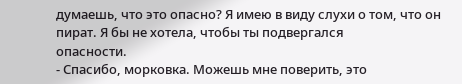думаешь, что это опасно? Я имею в виду слухи о том, что он пират. Я бы не хотела, чтобы ты подвергался
опасности.
- Спасибо, морковка. Можешь мне поверить, это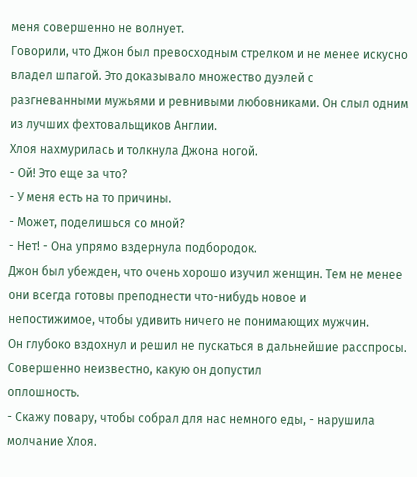меня совершенно не волнует.
Говорили, что Джон был превосходным стрелком и не менее искусно владел шпагой. Это доказывало множество дуэлей с
разгневанными мужьями и ревнивыми любовниками. Он слыл одним из лучших фехтовальщиков Англии.
Хлоя нахмурилась и толкнула Джона ногой.
- Ой! Это еще за что?
- У меня есть на то причины.
- Может, поделишься со мной?
- Нет! - Она упрямо вздернула подбородок.
Джон был убежден, что очень хорошо изучил женщин. Тем не менее они всегда готовы преподнести что-нибудь новое и
непостижимое, чтобы удивить ничего не понимающих мужчин.
Он глубоко вздохнул и решил не пускаться в дальнейшие расспросы. Совершенно неизвестно, какую он допустил
оплошность.
- Скажу повару, чтобы собрал для нас немного еды, - нарушила молчание Хлоя.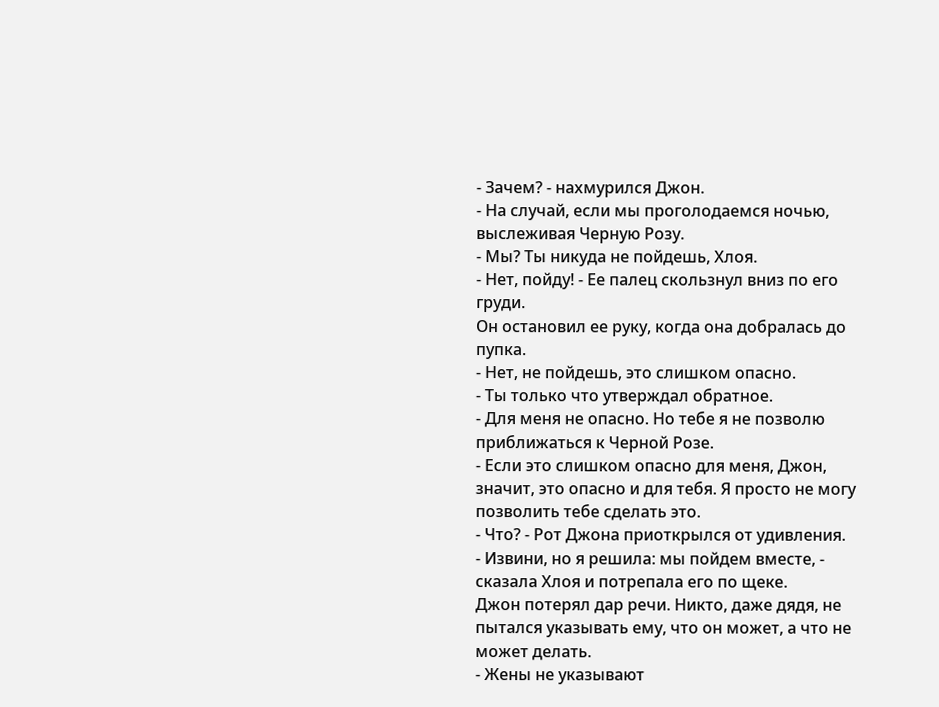- Зачем? - нахмурился Джон.
- На случай, если мы проголодаемся ночью, выслеживая Черную Розу.
- Мы? Ты никуда не пойдешь, Хлоя.
- Нет, пойду! - Ее палец скользнул вниз по его груди.
Он остановил ее руку, когда она добралась до пупка.
- Нет, не пойдешь, это слишком опасно.
- Ты только что утверждал обратное.
- Для меня не опасно. Но тебе я не позволю приближаться к Черной Розе.
- Если это слишком опасно для меня, Джон, значит, это опасно и для тебя. Я просто не могу позволить тебе сделать это.
- Что? - Рот Джона приоткрылся от удивления.
- Извини, но я решила: мы пойдем вместе, - сказала Хлоя и потрепала его по щеке.
Джон потерял дар речи. Никто, даже дядя, не пытался указывать ему, что он может, а что не может делать.
- Жены не указывают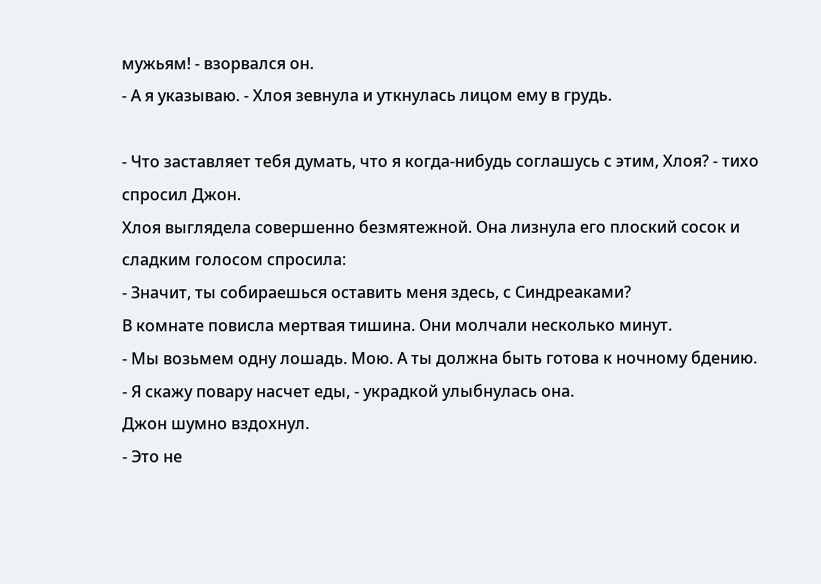мужьям! - взорвался он.
- А я указываю. - Хлоя зевнула и уткнулась лицом ему в грудь.

- Что заставляет тебя думать, что я когда-нибудь соглашусь с этим, Хлоя? - тихо спросил Джон.
Хлоя выглядела совершенно безмятежной. Она лизнула его плоский сосок и сладким голосом спросила:
- Значит, ты собираешься оставить меня здесь, с Синдреаками?
В комнате повисла мертвая тишина. Они молчали несколько минут.
- Мы возьмем одну лошадь. Мою. А ты должна быть готова к ночному бдению.
- Я скажу повару насчет еды, - украдкой улыбнулась она.
Джон шумно вздохнул.
- Это не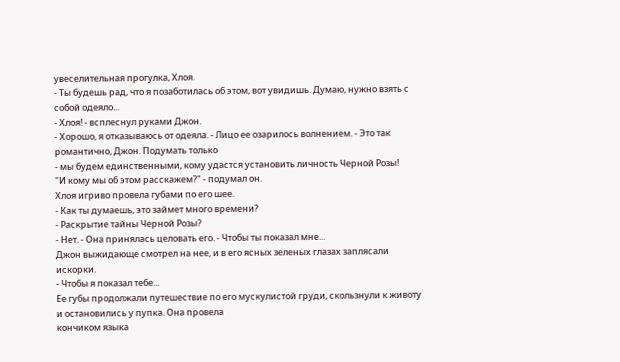увеселительная прогулка, Хлоя.
- Ты будешь рад, что я позаботилась об этом, вот увидишь. Думаю, нужно взять с собой одеяло...
- Хлоя! - всплеснул руками Джон.
- Хорошо, я отказываюсь от одеяла. - Лицо ее озарилось волнением. - Это так романтично, Джон. Подумать только
- мы будем единственными, кому удастся установить личность Черной Розы!
"И кому мы об этом расскажем?" - подумал он.
Хлоя игриво провела губами по его шее.
- Как ты думаешь, это займет много времени?
- Раскрытие тайны Черной Розы?
- Нет. - Она принялась целовать его. - Чтобы ты показал мне...
Джон выжидающе смотрел на нее, и в его ясных зеленых глазах заплясали искорки.
- Чтобы я показал тебе...
Ее губы продолжали путешествие по его мускулистой груди, скользнули к животу и остановились у пупка. Она провела
кончиком языка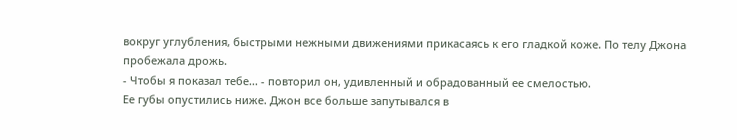вокруг углубления, быстрыми нежными движениями прикасаясь к его гладкой коже. По телу Джона
пробежала дрожь.
- Чтобы я показал тебе... - повторил он, удивленный и обрадованный ее смелостью.
Ее губы опустились ниже. Джон все больше запутывался в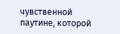чувственной паутине, которой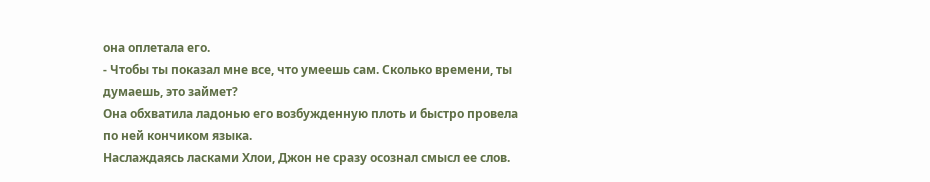она оплетала его.
- Чтобы ты показал мне все, что умеешь сам. Сколько времени, ты думаешь, это займет?
Она обхватила ладонью его возбужденную плоть и быстро провела по ней кончиком языка.
Наслаждаясь ласками Хлои, Джон не сразу осознал смысл ее слов.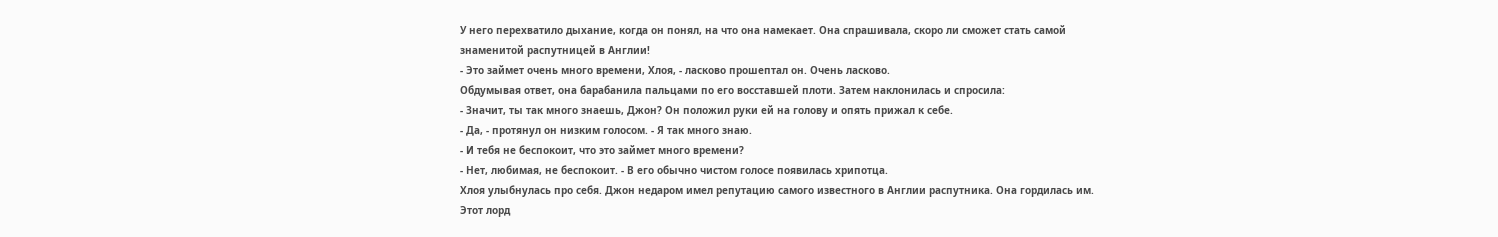У него перехватило дыхание, когда он понял, на что она намекает. Она спрашивала, скоро ли сможет стать самой
знаменитой распутницей в Англии!
- Это займет очень много времени, Хлоя, - ласково прошептал он. Очень ласково.
Обдумывая ответ, она барабанила пальцами по его восставшей плоти. Затем наклонилась и спросила:
- Значит, ты так много знаешь, Джон? Он положил руки ей на голову и опять прижал к себе.
- Да, - протянул он низким голосом. - Я так много знаю.
- И тебя не беспокоит, что это займет много времени?
- Нет, любимая, не беспокоит. - В его обычно чистом голосе появилась хрипотца.
Хлоя улыбнулась про себя. Джон недаром имел репутацию самого известного в Англии распутника. Она гордилась им.
Этот лорд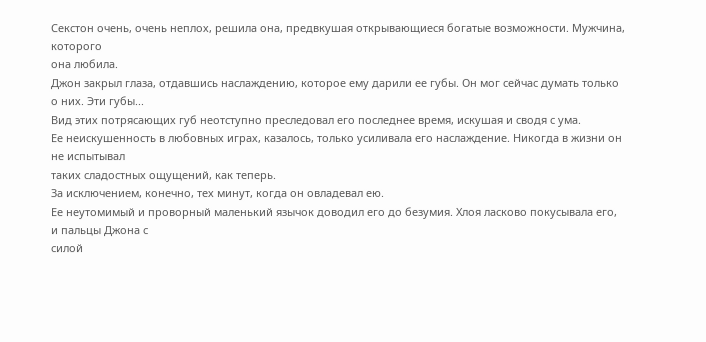Секстон очень, очень неплох, решила она, предвкушая открывающиеся богатые возможности. Мужчина, которого
она любила.
Джон закрыл глаза, отдавшись наслаждению, которое ему дарили ее губы. Он мог сейчас думать только о них. Эти губы...
Вид этих потрясающих губ неотступно преследовал его последнее время, искушая и сводя с ума.
Ее неискушенность в любовных играх, казалось, только усиливала его наслаждение. Никогда в жизни он не испытывал
таких сладостных ощущений, как теперь.
За исключением, конечно, тех минут, когда он овладевал ею.
Ее неутомимый и проворный маленький язычок доводил его до безумия. Хлоя ласково покусывала его, и пальцы Джона с
силой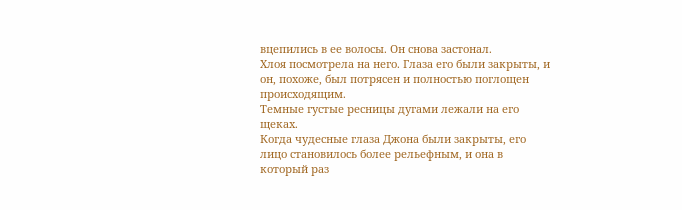вцепились в ее волосы. Он снова застонал.
Хлоя посмотрела на него. Глаза его были закрыты, и он, похоже, был потрясен и полностью поглощен происходящим.
Темные густые ресницы дугами лежали на его щеках.
Когда чудесные глаза Джона были закрыты, его лицо становилось более рельефным, и она в который раз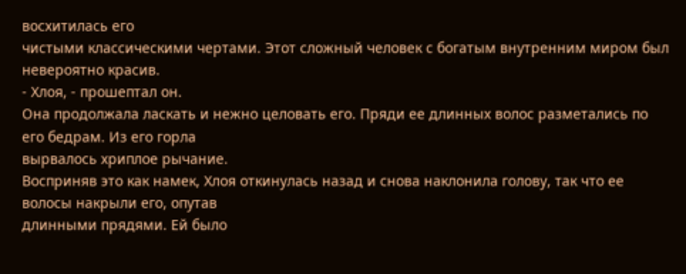восхитилась его
чистыми классическими чертами. Этот сложный человек с богатым внутренним миром был невероятно красив.
- Хлоя, - прошептал он.
Она продолжала ласкать и нежно целовать его. Пряди ее длинных волос разметались по его бедрам. Из его горла
вырвалось хриплое рычание.
Восприняв это как намек, Хлоя откинулась назад и снова наклонила голову, так что ее волосы накрыли его, опутав
длинными прядями. Ей было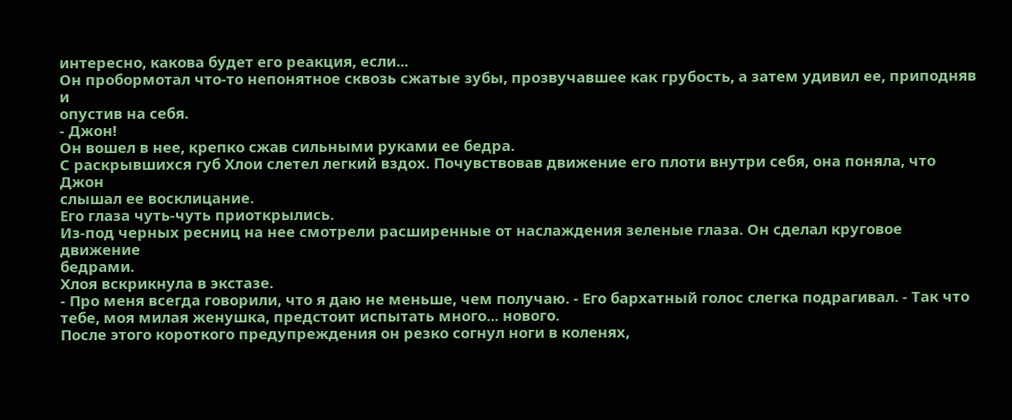интересно, какова будет его реакция, если...
Он пробормотал что-то непонятное сквозь сжатые зубы, прозвучавшее как грубость, а затем удивил ее, приподняв и
опустив на себя.
- Джон!
Он вошел в нее, крепко сжав сильными руками ее бедра.
С раскрывшихся губ Хлои слетел легкий вздох. Почувствовав движение его плоти внутри себя, она поняла, что Джон
слышал ее восклицание.
Его глаза чуть-чуть приоткрылись.
Из-под черных ресниц на нее смотрели расширенные от наслаждения зеленые глаза. Он сделал круговое движение
бедрами.
Хлоя вскрикнула в экстазе.
- Про меня всегда говорили, что я даю не меньше, чем получаю. - Его бархатный голос слегка подрагивал. - Так что
тебе, моя милая женушка, предстоит испытать много... нового.
После этого короткого предупреждения он резко согнул ноги в коленях,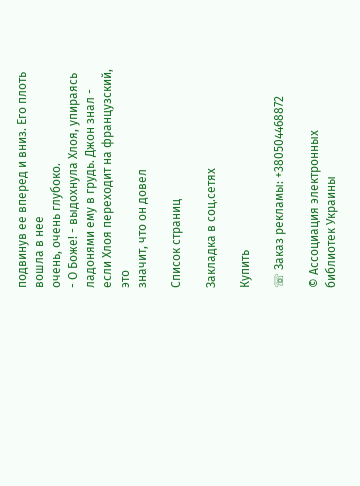подвинув ее вперед и вниз. Его плоть вошла в нее
очень, очень глубоко.
- О Боже! - выдохнула Хлоя, упираясь ладонями ему в грудь. Джон знал - если Хлоя переходит на французский, это
значит, что он довел

Список страниц

Закладка в соц.сетях

Купить

☏ Заказ рекламы: +380504468872

© Ассоциация электронных библиотек Украины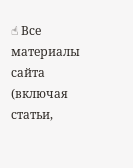☝ Все материалы сайта (включая статьи,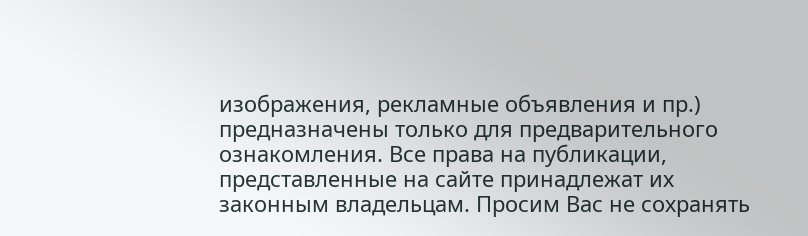изображения, рекламные объявления и пр.) предназначены только для предварительного ознакомления. Все права на публикации, представленные на сайте принадлежат их законным владельцам. Просим Вас не сохранять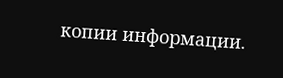копии информации.